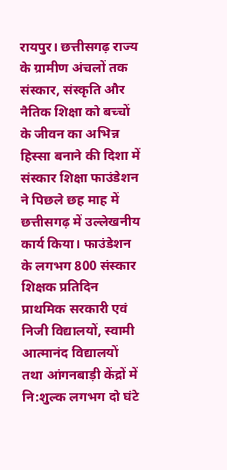रायपुर। छत्तीसगढ़ राज्य के ग्रामीण अंचलों तक संस्कार, संस्कृति और नैतिक शिक्षा को बच्चों के जीवन का अभिन्न हिस्सा बनाने की दिशा में संस्कार शिक्षा फाउंडेशन ने पिछले छह माह में छत्तीसगढ़ में उल्लेखनीय कार्य किया। फाउंडेशन के लगभग 800 संस्कार शिक्षक प्रतिदिन प्राथमिक सरकारी एवं निजी विद्यालयों, स्वामी आत्मानंद विद्यालयों तथा आंगनबाड़ी केंद्रों में नि:शुल्क लगभग दो घंटे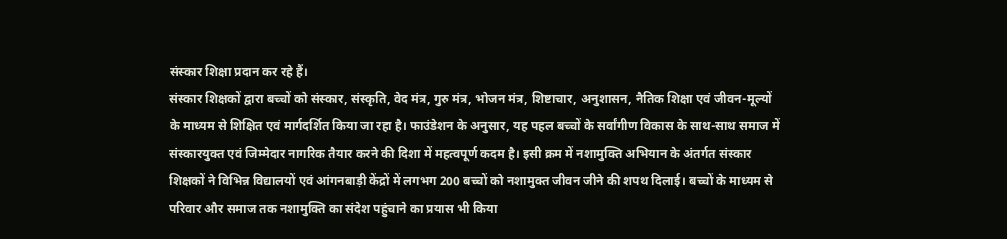संस्कार शिक्षा प्रदान कर रहे हैं।
संस्कार शिक्षकों द्वारा बच्चों को संस्कार, संस्कृति, वेद मंत्र, गुरु मंत्र, भोजन मंत्र, शिष्टाचार, अनुशासन, नैतिक शिक्षा एवं जीवन-मूल्यों के माध्यम से शिक्षित एवं मार्गदर्शित किया जा रहा है। फाउंडेशन के अनुसार, यह पहल बच्चों के सर्वांगीण विकास के साथ-साथ समाज में संस्कारयुक्त एवं जिम्मेदार नागरिक तैयार करने की दिशा में महत्वपूर्ण कदम है। इसी क्रम में नशामुक्ति अभियान के अंतर्गत संस्कार शिक्षकों ने विभिन्न विद्यालयों एवं आंगनबाड़ी केंद्रों में लगभग 200 बच्चों को नशामुक्त जीवन जीने की शपथ दिलाई। बच्चों के माध्यम से परिवार और समाज तक नशामुक्ति का संदेश पहुंचाने का प्रयास भी किया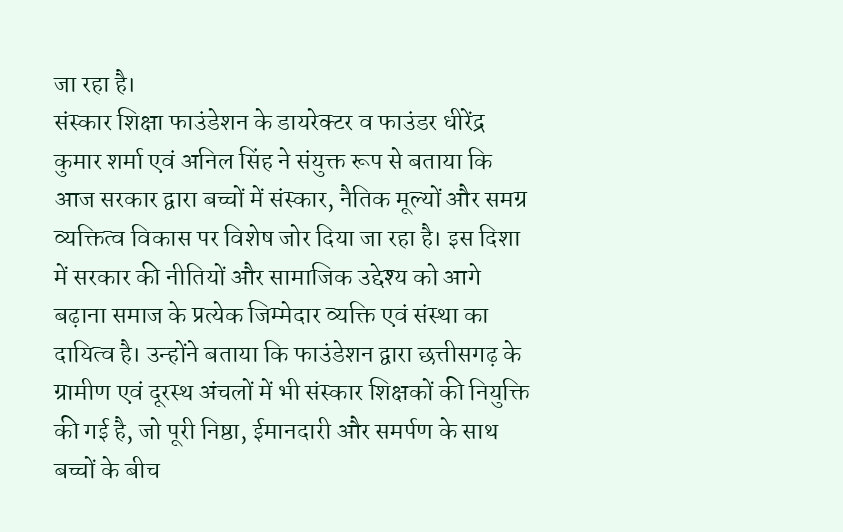जा रहा है।
संस्कार शिक्षा फाउंडेशन के डायरेक्टर व फाउंडर धीरेंद्र कुमार शर्मा एवं अनिल सिंह ने संयुक्त रूप से बताया कि आज सरकार द्वारा बच्चों में संस्कार, नैतिक मूल्यों और समग्र व्यक्तित्व विकास पर विशेष जोर दिया जा रहा है। इस दिशा में सरकार की नीतियों और सामाजिक उद्देश्य को आगे बढ़ाना समाज के प्रत्येक जिम्मेदार व्यक्ति एवं संस्था का दायित्व है। उन्होंने बताया कि फाउंडेशन द्वारा छत्तीसगढ़ के ग्रामीण एवं दूरस्थ अंचलों में भी संस्कार शिक्षकों की नियुक्ति की गई है, जो पूरी निष्ठा, ईमानदारी और समर्पण के साथ बच्चों के बीच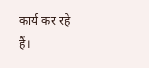कार्य कर रहे हैं।